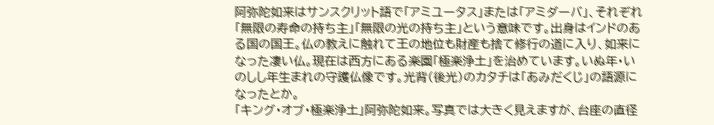阿弥陀如来はサンスクリット語で「アミユータス」または「アミダーバ」、それぞれ「無限の寿命の持ち主」「無限の光の持ち主」という意味です。出身はインドのある国の国王。仏の教えに触れて王の地位も財産も捨て修行の道に入り、如来になった凄い仏。現在は西方にある楽園「極楽浄土」を治めています。いぬ年・いのしし年生まれの守護仏像です。光背(後光)のカタチは「あみだくじ」の語源になったとか。
「キング・オブ・極楽浄土」阿弥陀如来。写真では大きく見えますが、台座の直径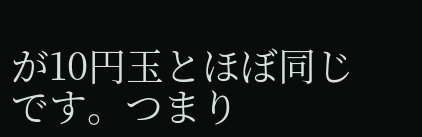が10円玉とほぼ同じです。つまり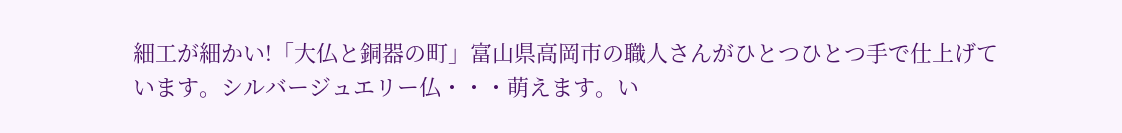細工が細かい!「大仏と銅器の町」富山県高岡市の職人さんがひとつひとつ手で仕上げています。シルバージュエリー仏・・・萌えます。い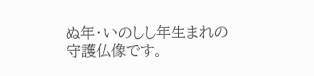ぬ年・いのしし年生まれの守護仏像です。